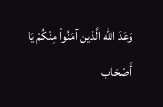وَعَدَ الله الَّذين آمَنُواْ مِنْكُمْ يَا أَصْحَاب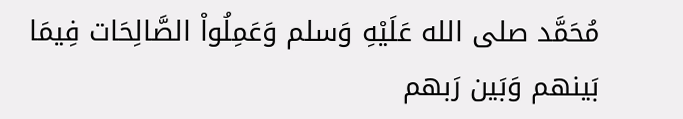مُحَمَّد صلى الله عَلَيْهِ وَسلم وَعَمِلُواْ الصَّالِحَات فِيمَا بَينهم وَبَين رَبهم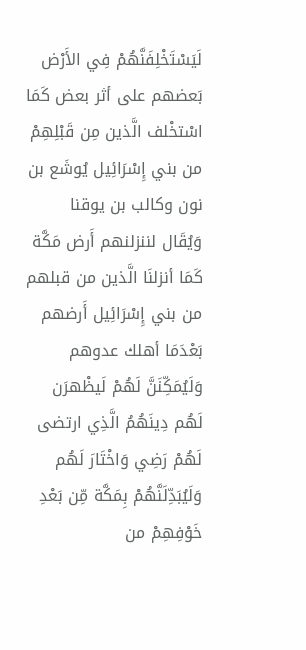لَيَسْتَخْلِفَنَّهُمْ فِي الأَرْض بَعضهم على أثر بعض كَمَا اسْتخْلف الَّذين مِن قَبْلِهِمْ من بني إِسْرَائِيل يُوشَع بن نون وكالب بن يوقنا وَيُقَال لننزلنهم أَرض مَكَّة كَمَا أنزلنَا الَّذين من قبلهم من بني إِسْرَائِيل أَرضهم بَعْدَمَا أهلك عدوهم وَلَيُمَكِّنَنَّ لَهُمْ لَيظْهرَن لَهُم دِينَهُمُ الَّذِي ارتضى لَهُمْ رَضِي وَاخْتَارَ لَهُم وَلَيُبَدِّلَنَّهُمْ بِمَكَّة مِّن بَعْدِ خَوْفِهِمْ من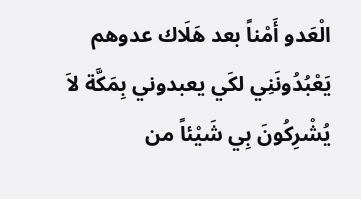الْعَدو أَمْناً بعد هَلَاك عدوهم يَعْبُدُونَنِي لكَي يعبدوني بِمَكَّة لاَ يُشْرِكُونَ بِي شَيْئاً من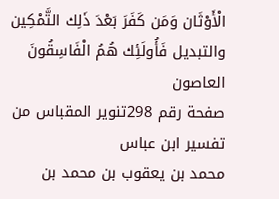الْأَوْثَان وَمَن كَفَرَ بَعْدَ ذَلِك التَّمْكِين والتبديل فَأُولَئِك هُمُ الْفَاسِقُونَ العاصون
صفحة رقم 298تنوير المقباس من تفسير ابن عباس
محمد بن يعقوب بن محمد بن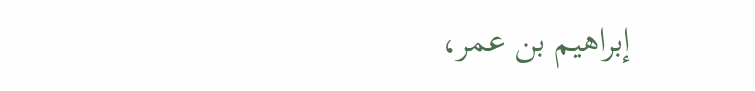إبراهيم بن عمر،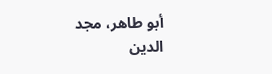أبو طاهر، مجد الدين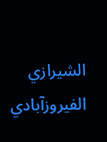الشيرازي الفيروزآبادي